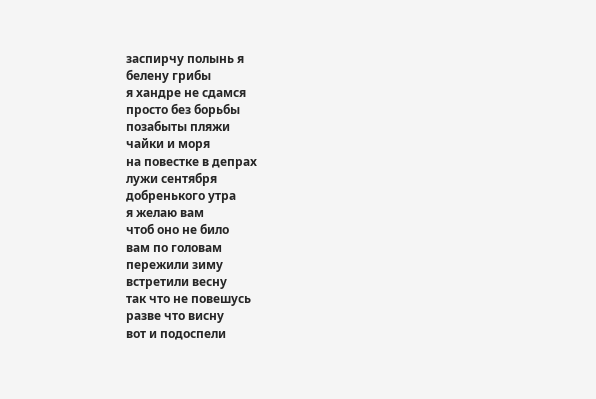заспирчу полынь я
белену грибы
я хандре не сдамся
просто без борьбы
позабыты пляжи
чайки и моря
на повестке в депрах
лужи сентября
добренького утра
я желаю вам
чтоб оно не било
вам по головам
пережили зиму
встретили весну
так что не повешусь
разве что висну
вот и подоспели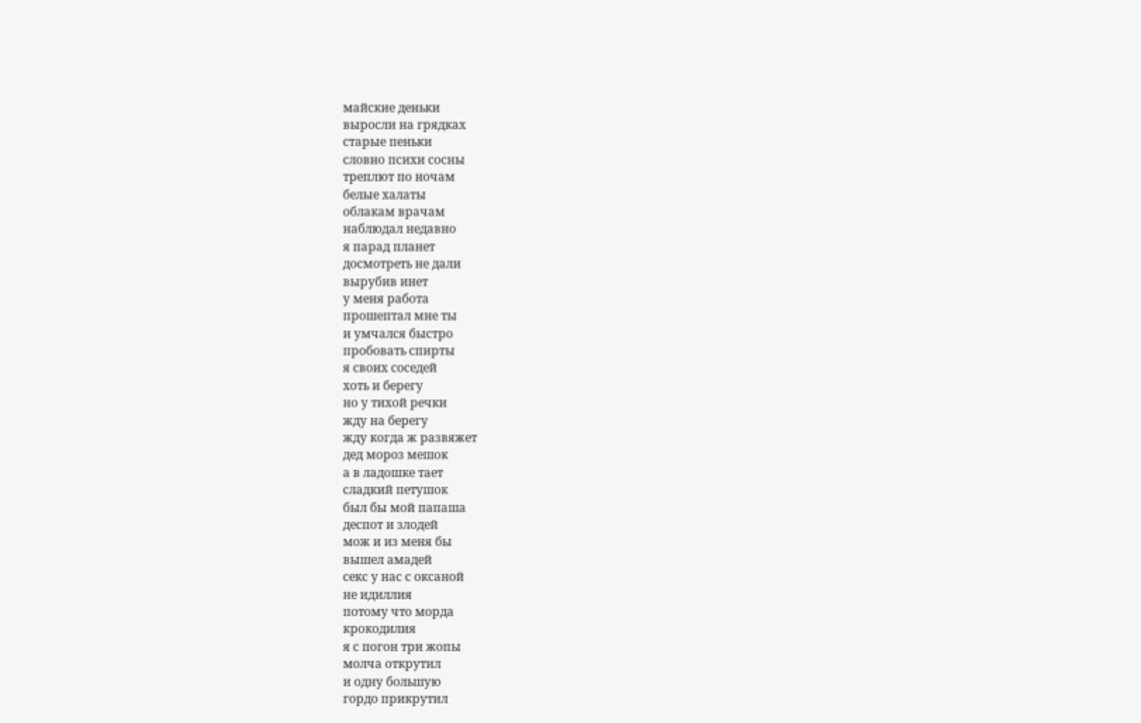майские деньки
выросли на грядках
старые пеньки
словно психи сосны
треплют по ночам
белые халаты
облакам врачам
наблюдал недавно
я парад планет
досмотреть не дали
вырубив инет
у меня работа
прошептал мне ты
и умчался быстро
пробовать спирты
я своих соседей
хоть и берегу
но у тихой речки
жду на берегу
жду когда ж развяжет
дед мороз мешок
а в ладошке тает
сладкий петушок
был бы мой папаша
деспот и злодей
мож и из меня бы
вышел амадей
секс у нас с оксаной
не идиллия
потому что морда
крокодилия
я с погон три жопы
молча открутил
и одну большую
гордо прикрутил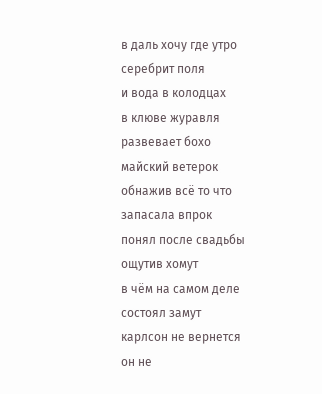в даль хочу где утро
серебрит поля
и вода в колодцах
в клюве журавля
развевает бохо
майский ветерок
обнажив всё то что
запасала впрок
понял после свадьбы
ощутив хомут
в чём на самом деле
состоял замут
карлсон не вернется
он не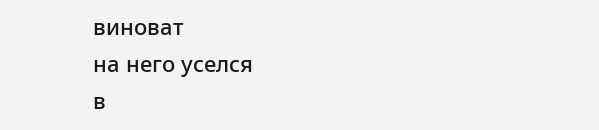виноват
на него уселся
в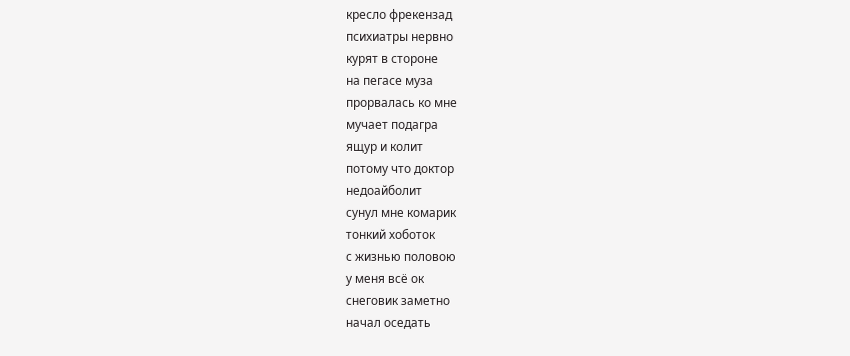кресло фрекензад
психиатры нервно
курят в стороне
на пегасе муза
прорвалась ко мне
мучает подагра
ящур и колит
потому что доктор
недоайболит
сунул мне комарик
тонкий хоботок
с жизнью половою
у меня всё ок
снеговик заметно
начал оседать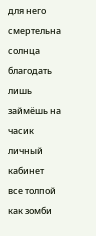для него смертельна
солнца благодать
лишь займёшь на часик
личный кабинет
все толпой как зомби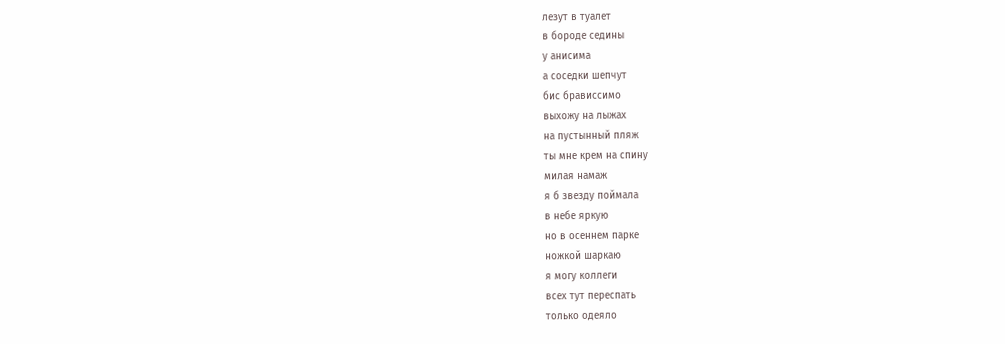лезут в туалет
в бороде седины
у анисима
а соседки шепчут
бис брависсимо
выхожу на лыжах
на пустынный пляж
ты мне крем на спину
милая намаж
я б звезду поймала
в небе яркую
но в осеннем парке
ножкой шаркаю
я могу коллеги
всех тут переспать
только одеяло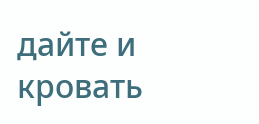дайте и кровать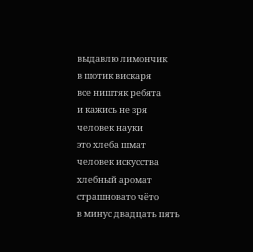выдавлю лимончик
в шотик вискаря
все ништяк ребята
и кажись не зря
человек науки
это хлеба шмат
человек искусства
хлебный аромат
страшновато чёто
в минус двадцать пять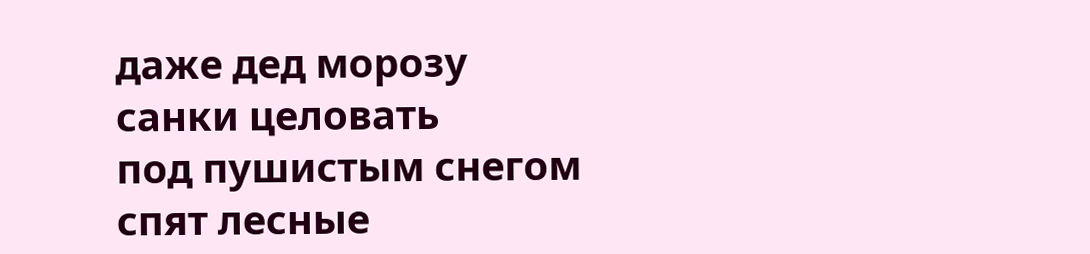даже дед морозу
санки целовать
под пушистым снегом
спят лесные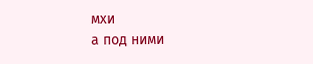мхи
а под ними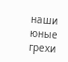наши
юные грехи